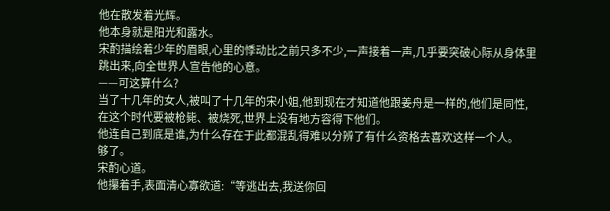他在散发着光辉。
他本身就是阳光和露水。
宋酌描绘着少年的眉眼,心里的悸动比之前只多不少,一声接着一声,几乎要突破心际从身体里跳出来,向全世界人宣告他的心意。
——可这算什么?
当了十几年的女人,被叫了十几年的宋小姐,他到现在才知道他跟姜舟是一样的,他们是同性,在这个时代要被枪毙、被烧死,世界上没有地方容得下他们。
他连自己到底是谁,为什么存在于此都混乱得难以分辨了有什么资格去喜欢这样一个人。
够了。
宋酌心道。
他攥着手,表面清心寡欲道:“等逃出去,我送你回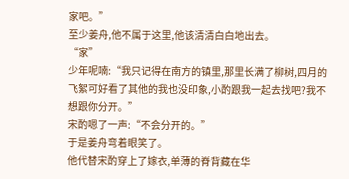家吧。”
至少姜舟,他不属于这里,他该清清白白地出去。
“家”
少年呢喃:“我只记得在南方的镇里,那里长满了柳树,四月的飞絮可好看了其他的我也没印象,小酌跟我一起去找吧?我不想跟你分开。”
宋酌嗯了一声:“不会分开的。”
于是姜舟弯着眼笑了。
他代替宋酌穿上了嫁衣,单薄的脊背藏在华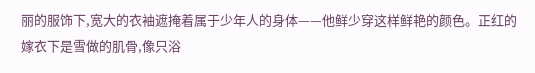丽的服饰下,宽大的衣袖遮掩着属于少年人的身体——他鲜少穿这样鲜艳的颜色。正红的嫁衣下是雪做的肌骨,像只浴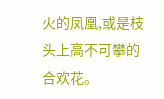火的凤凰,或是枝头上高不可攀的合欢花。